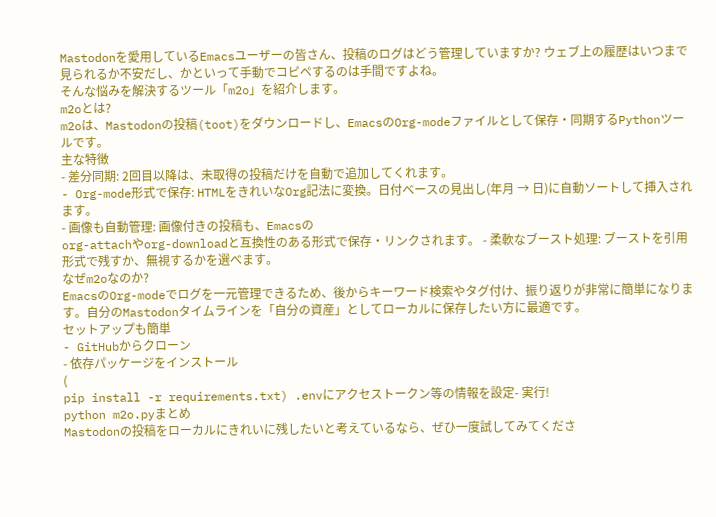Mastodonを愛用しているEmacsユーザーの皆さん、投稿のログはどう管理していますか? ウェブ上の履歴はいつまで見られるか不安だし、かといって手動でコピペするのは手間ですよね。
そんな悩みを解決するツール「m2o」を紹介します。
m2oとは?
m2oは、Mastodonの投稿(toot)をダウンロードし、EmacsのOrg-modeファイルとして保存・同期するPythonツールです。
主な特徴
- 差分同期: 2回目以降は、未取得の投稿だけを自動で追加してくれます。
- Org-mode形式で保存: HTMLをきれいなOrg記法に変換。日付ベースの見出し(年月 → 日)に自動ソートして挿入されます。
- 画像も自動管理: 画像付きの投稿も、Emacsの
org-attachやorg-downloadと互換性のある形式で保存・リンクされます。 - 柔軟なブースト処理: ブーストを引用形式で残すか、無視するかを選べます。
なぜm2oなのか?
EmacsのOrg-modeでログを一元管理できるため、後からキーワード検索やタグ付け、振り返りが非常に簡単になります。自分のMastodonタイムラインを「自分の資産」としてローカルに保存したい方に最適です。
セットアップも簡単
- GitHubからクローン
- 依存パッケージをインストール
(
pip install -r requirements.txt) .envにアクセストークン等の情報を設定- 実行!
python m2o.pyまとめ
Mastodonの投稿をローカルにきれいに残したいと考えているなら、ぜひ一度試してみてくださ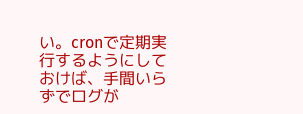い。cronで定期実行するようにしておけば、手間いらずでログが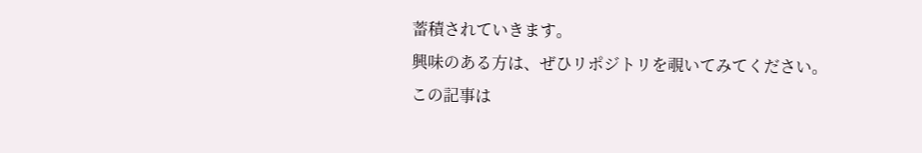蓄積されていきます。
興味のある方は、ぜひリポジトリを覗いてみてください。
この記事は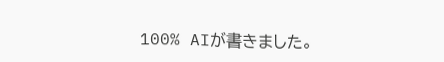100% AIが書きました。